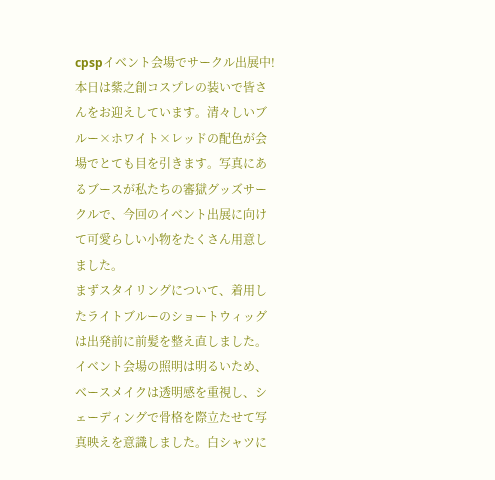cpspイベント会場でサークル出展中!本日は紫之創コスプレの装いで皆さんをお迎えしています。清々しいブルー×ホワイト×レッドの配色が会場でとても目を引きます。写真にあるブースが私たちの審獄グッズサークルで、今回のイベント出展に向けて可愛らしい小物をたくさん用意しました。
まずスタイリングについて、着用したライトブルーのショートウィッグは出発前に前髪を整え直しました。イベント会場の照明は明るいため、ベースメイクは透明感を重視し、シェーディングで骨格を際立たせて写真映えを意識しました。白シャツに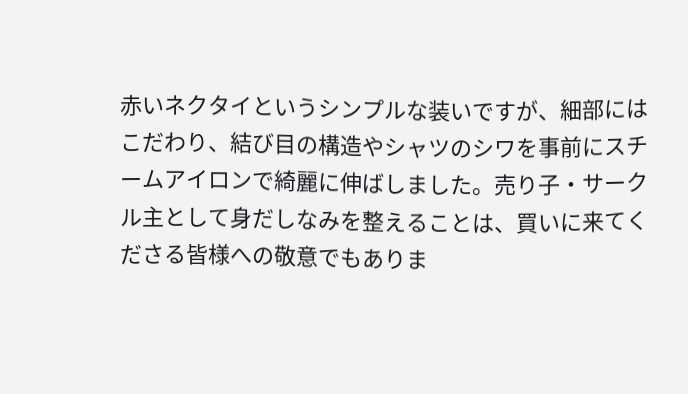赤いネクタイというシンプルな装いですが、細部にはこだわり、結び目の構造やシャツのシワを事前にスチームアイロンで綺麗に伸ばしました。売り子・サークル主として身だしなみを整えることは、買いに来てくださる皆様への敬意でもありま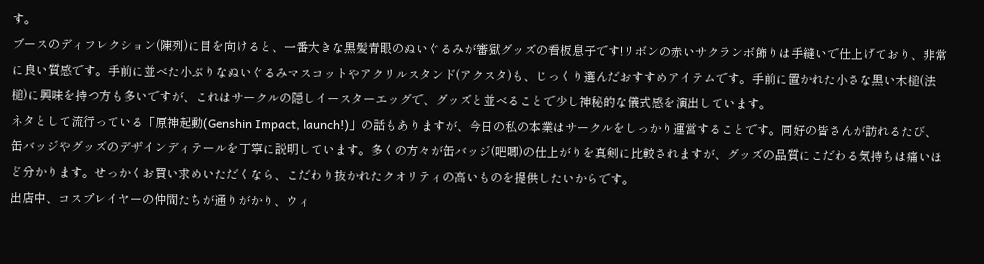す。
ブースのディフレクション(陳列)に目を向けると、一番大きな黒髪青眼のぬいぐるみが審獄グッズの看板息子です!リボンの赤いサクランボ飾りは手縫いで仕上げており、非常に良い質感です。手前に並べた小ぶりなぬいぐるみマスコットやアクリルスタンド(アクスタ)も、じっくり選んだおすすめアイテムです。手前に置かれた小さな黒い木槌(法槌)に興味を持つ方も多いですが、これはサークルの隠しイースターエッグで、グッズと並べることで少し神秘的な儀式感を演出しています。
ネタとして流行っている「原神起動(Genshin Impact, launch!)」の話もありますが、今日の私の本業はサークルをしっかり運営することです。同好の皆さんが訪れるたび、缶バッジやグッズのデザインディテールを丁寧に説明しています。多くの方々が缶バッジ(吧唧)の仕上がりを真剣に比較されますが、グッズの品質にこだわる気持ちは痛いほど分かります。せっかくお買い求めいただくなら、こだわり抜かれたクオリティの高いものを提供したいからです。
出店中、コスプレイヤーの仲間たちが通りがかり、ウィ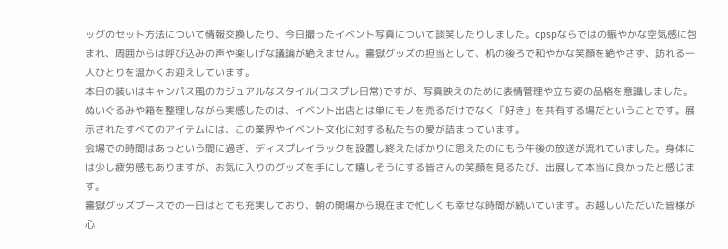ッグのセット方法について情報交換したり、今日撮ったイベント写真について談笑したりしました。cpspならではの賑やかな空気感に包まれ、周囲からは呼び込みの声や楽しげな議論が絶えません。審獄グッズの担当として、机の後ろで和やかな笑顔を絶やさず、訪れる一人ひとりを温かくお迎えしています。
本日の装いはキャンパス風のカジュアルなスタイル(コスプレ日常)ですが、写真映えのために表情管理や立ち姿の品格を意識しました。ぬいぐるみや箱を整理しながら実感したのは、イベント出店とは単にモノを売るだけでなく「好き」を共有する場だということです。展示されたすべてのアイテムには、この業界やイベント文化に対する私たちの愛が詰まっています。
会場での時間はあっという間に過ぎ、ディスプレイラックを設置し終えたばかりに思えたのにもう午後の放送が流れていました。身体には少し疲労感もありますが、お気に入りのグッズを手にして嬉しそうにする皆さんの笑顔を見るたび、出展して本当に良かったと感じます。
審獄グッズブースでの一日はとても充実しており、朝の開場から現在まで忙しくも幸せな時間が続いています。お越しいただいた皆様が心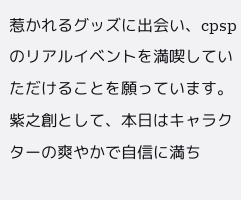惹かれるグッズに出会い、cpspのリアルイベントを満喫していただけることを願っています。紫之創として、本日はキャラクターの爽やかで自信に満ち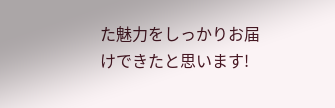た魅力をしっかりお届けできたと思います!